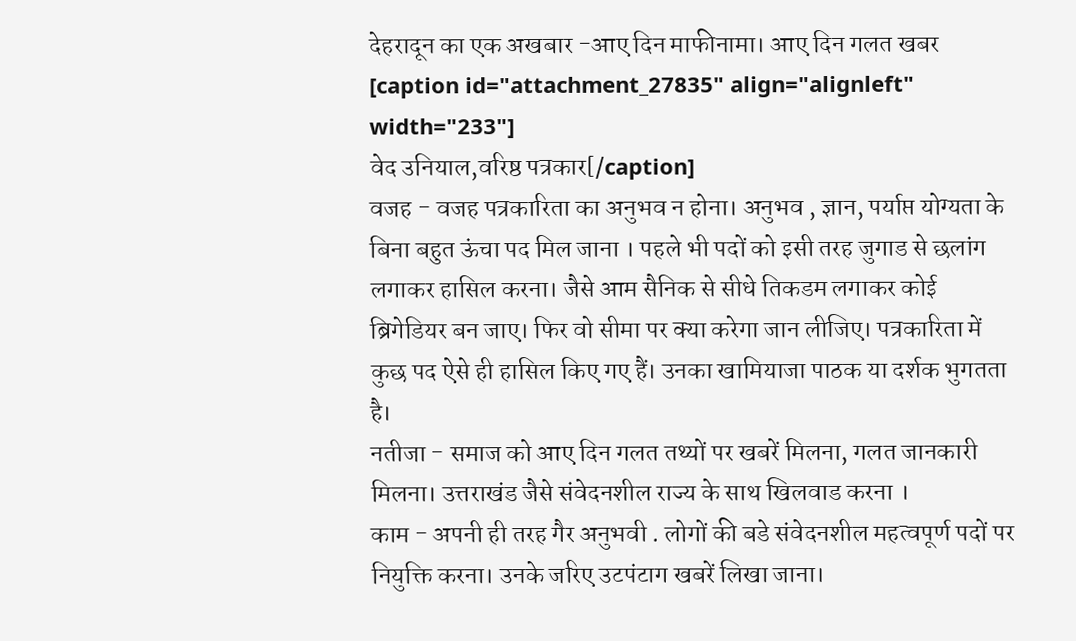देहरादून का एक अखबार -आए दिन माफीनामा। आए दिन गलत खबर
[caption id="attachment_27835" align="alignleft" width="233"]
वेद उनियाल,वरिष्ठ पत्रकार[/caption]
वजह - वजह पत्रकारिता का अनुभव न होना। अनुभव , ज्ञान, पर्याप्त योग्यता के बिना बहुत ऊंचा पद मिल जाना । पहले भी पदों को इसी तरह जुगाड से छलांग लगाकर हासिल करना। जैसे आम सैनिक से सीधे तिकडम लगाकर कोई ब्रिगेडियर बन जाए। फिर वो सीमा पर क्या करेगा जान लीजिए। पत्रकारिता में कुछ पद ऐसे ही हासिल किए गए हैं। उनका खामियाजा पाठक या दर्शक भुगतता है।
नतीजा - समाज को आए दिन गलत तथ्यों पर खबरें मिलना, गलत जानकारी मिलना। उत्तराखंड जैसे संवेदनशील राज्य के साथ खिलवाड करना ।
काम - अपनी ही तरह गैर अनुभवी . लोगों की बडे संवेदनशील महत्वपूर्ण पदों पर नियुक्ति करना। उनके जरिए उटपंटाग खबरें लिखा जाना।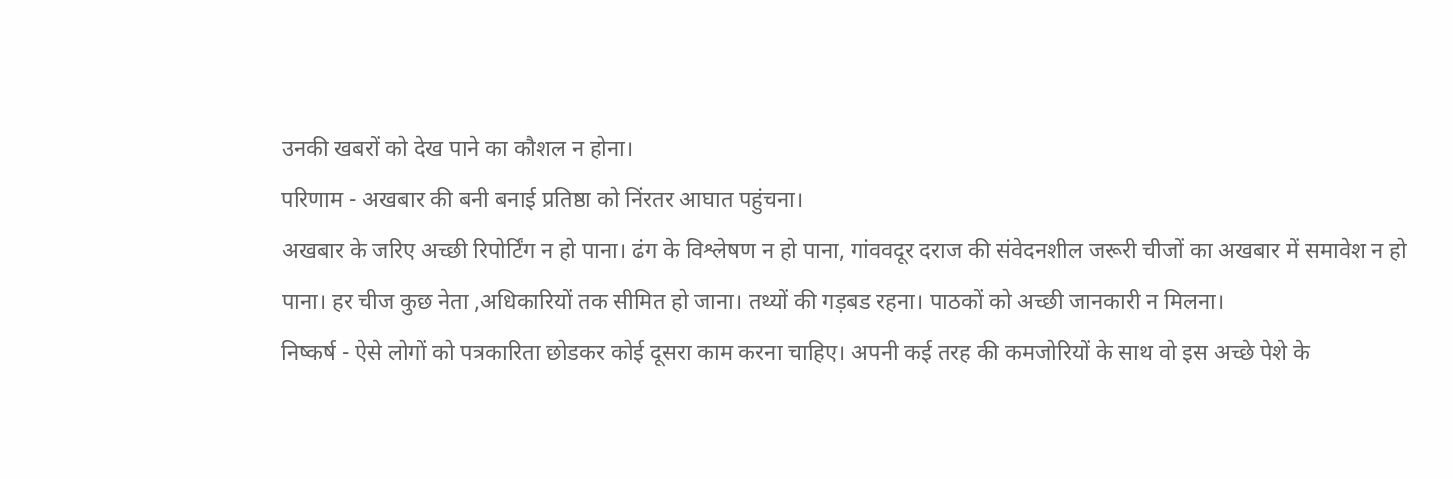उनकी खबरों को देख पाने का कौशल न होना।
परिणाम - अखबार की बनी बनाई प्रतिष्ठा को निंरतर आघात पहुंचना।
अखबार के जरिए अच्छी रिपोर्टिंग न हो पाना। ढंग के विश्लेषण न हो पाना, गांववदूर दराज की संवेदनशील जरूरी चीजों का अखबार में समावेश न हो पाना। हर चीज कुछ नेता ,अधिकारियों तक सीमित हो जाना। तथ्यों की गड़बड रहना। पाठकों को अच्छी जानकारी न मिलना।
निष्कर्ष - ऐसे लोगों को पत्रकारिता छोडकर कोई दूसरा काम करना चाहिए। अपनी कई तरह की कमजोरियों के साथ वो इस अच्छे पेशे के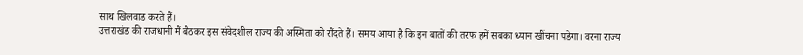साथ खिलवाड करते हैं।
उत्तराखंड की राजधानी मैं बैठकर इस संवेदशील राज्य की अस्मिता को रौंदते हैं। समय आया है कि इन बातों की तरफ हमें सबका ध्यान खींचना पडेगा। वरना राज्य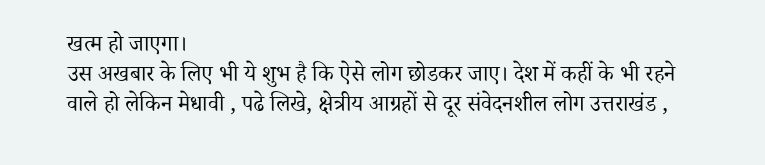खत्म हो जाएगा।
उस अखबार के लिए भी ये शुभ है कि ऐसे लोग छोडकर जाए। देश में कहीं के भी रहने वाले हो लेकिन मेधावी , पढे लिखे, क्षेत्रीय आग्रहों से दूर संवेदनशील लोग उत्तराखंड ,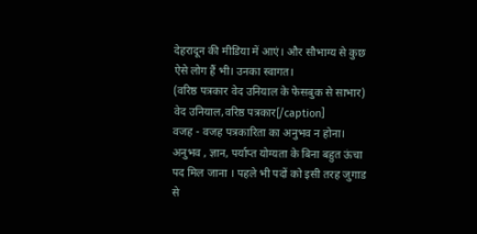देहरादून की मीडिया में आएं। और सौभाग्य से कुछ ऐसे लोग हैं भी। उनका स्वागत।
(वरिष्ठ पत्रकार वेद उनियाल के फेसबुक से साभार)
वेद उनियाल,वरिष्ठ पत्रकार[/caption]
वजह - वजह पत्रकारिता का अनुभव न होना। अनुभव , ज्ञान, पर्याप्त योग्यता के बिना बहुत ऊंचा पद मिल जाना । पहले भी पदों को इसी तरह जुगाड से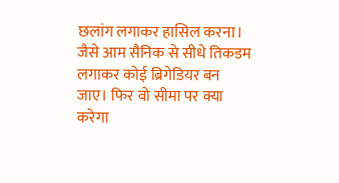छलांग लगाकर हासिल करना। जैसे आम सैनिक से सीधे तिकडम लगाकर कोई ब्रिगेडियर बन जाए। फिर वो सीमा पर क्या करेगा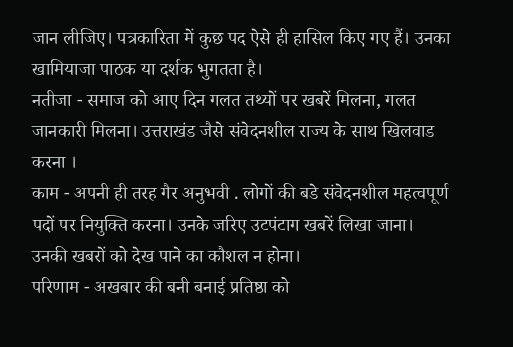जान लीजिए। पत्रकारिता में कुछ पद ऐसे ही हासिल किए गए हैं। उनका खामियाजा पाठक या दर्शक भुगतता है।
नतीजा - समाज को आए दिन गलत तथ्यों पर खबरें मिलना, गलत जानकारी मिलना। उत्तराखंड जैसे संवेदनशील राज्य के साथ खिलवाड करना ।
काम - अपनी ही तरह गैर अनुभवी . लोगों की बडे संवेदनशील महत्वपूर्ण पदों पर नियुक्ति करना। उनके जरिए उटपंटाग खबरें लिखा जाना। उनकी खबरों को देख पाने का कौशल न होना।
परिणाम - अखबार की बनी बनाई प्रतिष्ठा को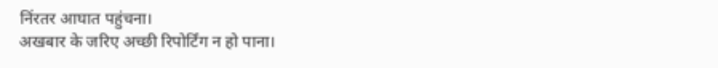निंरतर आघात पहुंचना।
अखबार के जरिए अच्छी रिपोर्टिंग न हो पाना।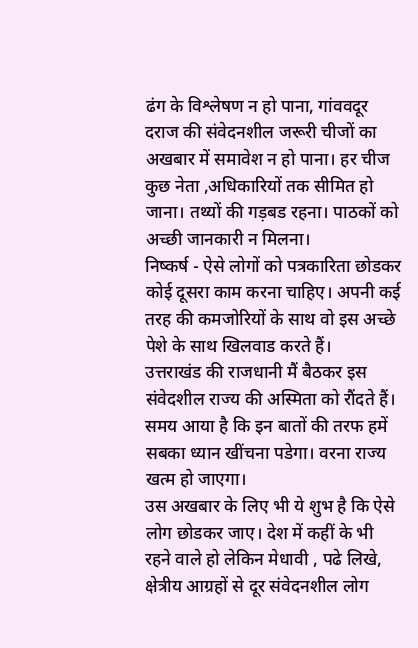ढंग के विश्लेषण न हो पाना, गांववदूर दराज की संवेदनशील जरूरी चीजों का अखबार में समावेश न हो पाना। हर चीज कुछ नेता ,अधिकारियों तक सीमित हो जाना। तथ्यों की गड़बड रहना। पाठकों को अच्छी जानकारी न मिलना।
निष्कर्ष - ऐसे लोगों को पत्रकारिता छोडकर कोई दूसरा काम करना चाहिए। अपनी कई तरह की कमजोरियों के साथ वो इस अच्छे पेशे के साथ खिलवाड करते हैं।
उत्तराखंड की राजधानी मैं बैठकर इस संवेदशील राज्य की अस्मिता को रौंदते हैं। समय आया है कि इन बातों की तरफ हमें सबका ध्यान खींचना पडेगा। वरना राज्य खत्म हो जाएगा।
उस अखबार के लिए भी ये शुभ है कि ऐसे लोग छोडकर जाए। देश में कहीं के भी रहने वाले हो लेकिन मेधावी , पढे लिखे, क्षेत्रीय आग्रहों से दूर संवेदनशील लोग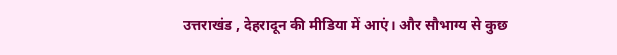उत्तराखंड , देहरादून की मीडिया में आएं। और सौभाग्य से कुछ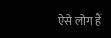ऐसे लोग हैं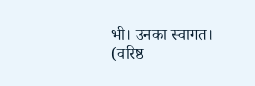भी। उनका स्वागत।
(वरिष्ठ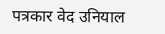पत्रकार वेद उनियाल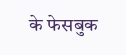के फेसबुक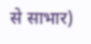से साभार)